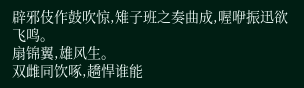辟邪伎作鼓吹惊,雉子班之奏曲成,喔咿振迅欲飞鸣。
扇锦翼,雄风生。
双雌同饮啄,趫悍谁能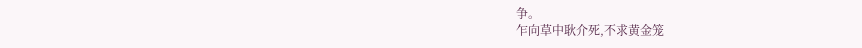争。
乍向草中耿介死,不求黄金笼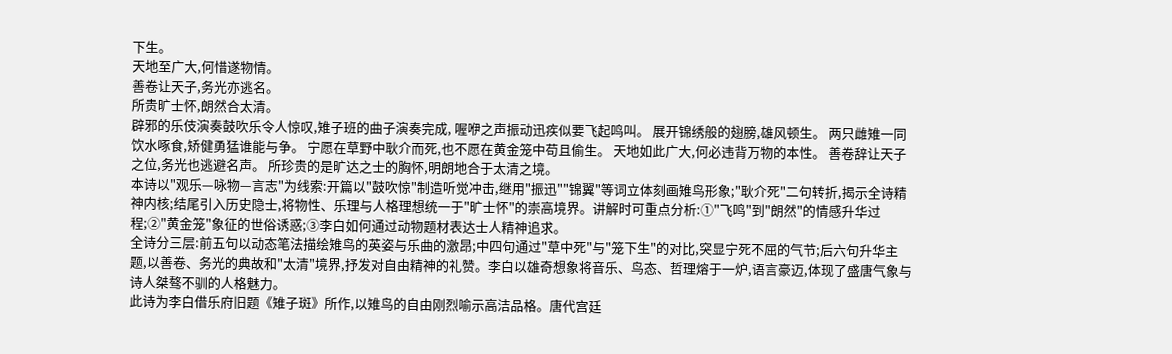下生。
天地至广大,何惜遂物情。
善卷让天子,务光亦逃名。
所贵旷士怀,朗然合太清。
辟邪的乐伎演奏鼓吹乐令人惊叹,雉子班的曲子演奏完成, 喔咿之声振动迅疾似要飞起鸣叫。 展开锦绣般的翅膀,雄风顿生。 两只雌雉一同饮水啄食,矫健勇猛谁能与争。 宁愿在草野中耿介而死,也不愿在黄金笼中苟且偷生。 天地如此广大,何必违背万物的本性。 善卷辞让天子之位,务光也逃避名声。 所珍贵的是旷达之士的胸怀,明朗地合于太清之境。
本诗以"观乐—咏物—言志"为线索:开篇以"鼓吹惊"制造听觉冲击,继用"振迅""锦翼"等词立体刻画雉鸟形象;"耿介死"二句转折,揭示全诗精神内核;结尾引入历史隐士,将物性、乐理与人格理想统一于"旷士怀"的崇高境界。讲解时可重点分析:①"飞鸣"到"朗然"的情感升华过程;②"黄金笼"象征的世俗诱惑;③李白如何通过动物题材表达士人精神追求。
全诗分三层:前五句以动态笔法描绘雉鸟的英姿与乐曲的激昂;中四句通过"草中死"与"笼下生"的对比,突显宁死不屈的气节;后六句升华主题,以善卷、务光的典故和"太清"境界,抒发对自由精神的礼赞。李白以雄奇想象将音乐、鸟态、哲理熔于一炉,语言豪迈,体现了盛唐气象与诗人桀骜不驯的人格魅力。
此诗为李白借乐府旧题《雉子斑》所作,以雉鸟的自由刚烈喻示高洁品格。唐代宫廷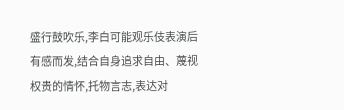盛行鼓吹乐,李白可能观乐伎表演后有感而发,结合自身追求自由、蔑视权贵的情怀,托物言志,表达对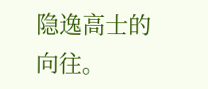隐逸高士的向往。